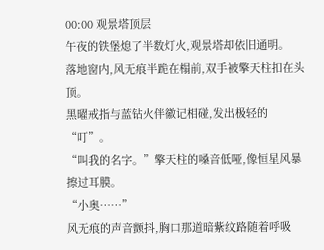00:00 观景塔顶层
午夜的铁堡熄了半数灯火,观景塔却依旧通明。
落地窗内,风无痕半跪在榻前,双手被擎天柱扣在头顶。
黑曜戒指与蓝钻火伴徽记相碰,发出极轻的“叮”。
“叫我的名字。”擎天柱的嗓音低哑,像恒星风暴擦过耳膜。
“小奥……”
风无痕的声音颤抖,胸口那道暗紫纹路随着呼吸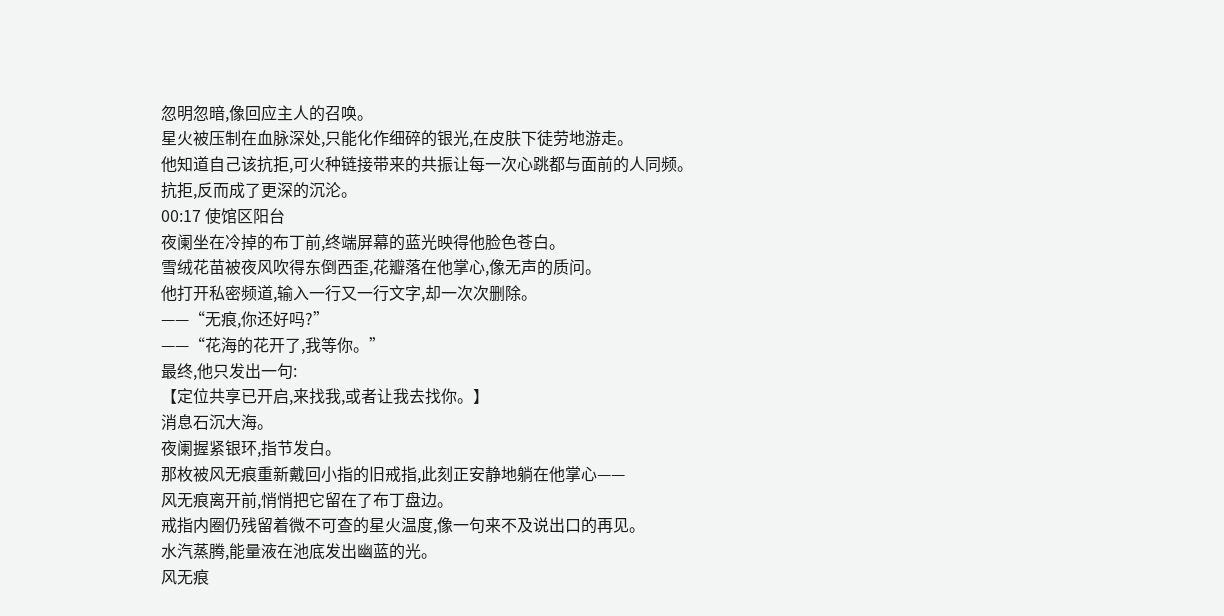忽明忽暗,像回应主人的召唤。
星火被压制在血脉深处,只能化作细碎的银光,在皮肤下徒劳地游走。
他知道自己该抗拒,可火种链接带来的共振让每一次心跳都与面前的人同频。
抗拒,反而成了更深的沉沦。
00:17 使馆区阳台
夜阑坐在冷掉的布丁前,终端屏幕的蓝光映得他脸色苍白。
雪绒花苗被夜风吹得东倒西歪,花瓣落在他掌心,像无声的质问。
他打开私密频道,输入一行又一行文字,却一次次删除。
——“无痕,你还好吗?”
——“花海的花开了,我等你。”
最终,他只发出一句:
【定位共享已开启,来找我,或者让我去找你。】
消息石沉大海。
夜阑握紧银环,指节发白。
那枚被风无痕重新戴回小指的旧戒指,此刻正安静地躺在他掌心——
风无痕离开前,悄悄把它留在了布丁盘边。
戒指内圈仍残留着微不可查的星火温度,像一句来不及说出口的再见。
水汽蒸腾,能量液在池底发出幽蓝的光。
风无痕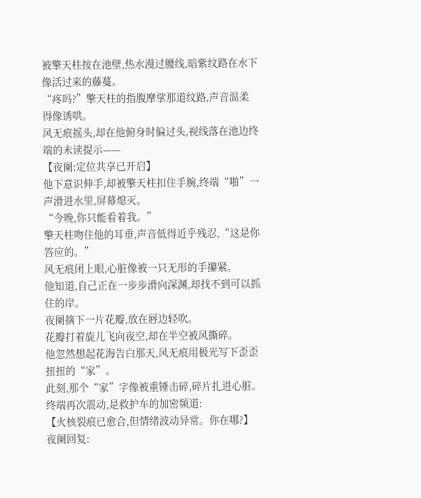被擎天柱按在池壁,热水漫过腰线,暗紫纹路在水下像活过来的藤蔓。
“疼吗?”擎天柱的指腹摩挲那道纹路,声音温柔得像诱哄。
风无痕摇头,却在他俯身时偏过头,视线落在池边终端的未读提示——
【夜阑:定位共享已开启】
他下意识伸手,却被擎天柱扣住手腕,终端“啪”一声滑进水里,屏幕熄灭。
“今晚,你只能看着我。”
擎天柱吻住他的耳垂,声音低得近乎残忍,“这是你答应的。”
风无痕闭上眼,心脏像被一只无形的手攥紧。
他知道,自己正在一步步滑向深渊,却找不到可以抓住的岸。
夜阑摘下一片花瓣,放在唇边轻吹。
花瓣打着旋儿飞向夜空,却在半空被风撕碎。
他忽然想起花海告白那天,风无痕用极光写下歪歪扭扭的“家”。
此刻,那个“家”字像被重锤击碎,碎片扎进心脏。
终端再次震动,是救护车的加密频道:
【火核裂痕已愈合,但情绪波动异常。你在哪?】
夜阑回复: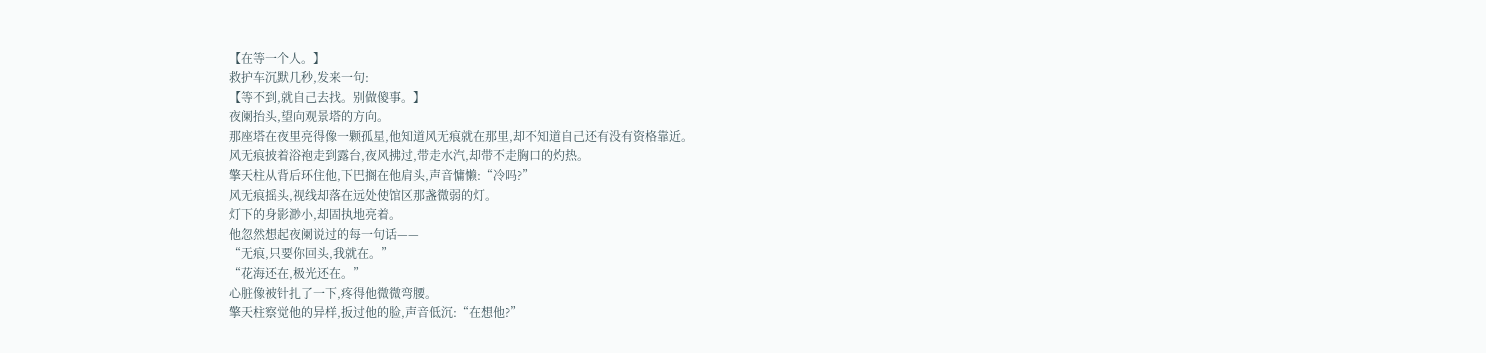【在等一个人。】
救护车沉默几秒,发来一句:
【等不到,就自己去找。别做傻事。】
夜阑抬头,望向观景塔的方向。
那座塔在夜里亮得像一颗孤星,他知道风无痕就在那里,却不知道自己还有没有资格靠近。
风无痕披着浴袍走到露台,夜风拂过,带走水汽,却带不走胸口的灼热。
擎天柱从背后环住他,下巴搁在他肩头,声音慵懒:“冷吗?”
风无痕摇头,视线却落在远处使馆区那盏微弱的灯。
灯下的身影渺小,却固执地亮着。
他忽然想起夜阑说过的每一句话——
“无痕,只要你回头,我就在。”
“花海还在,极光还在。”
心脏像被针扎了一下,疼得他微微弯腰。
擎天柱察觉他的异样,扳过他的脸,声音低沉:“在想他?”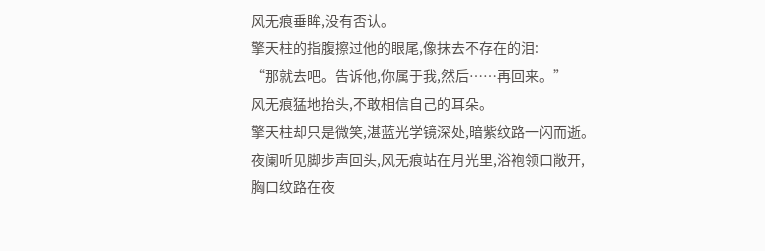风无痕垂眸,没有否认。
擎天柱的指腹擦过他的眼尾,像抹去不存在的泪:
“那就去吧。告诉他,你属于我,然后……再回来。”
风无痕猛地抬头,不敢相信自己的耳朵。
擎天柱却只是微笑,湛蓝光学镜深处,暗紫纹路一闪而逝。
夜阑听见脚步声回头,风无痕站在月光里,浴袍领口敞开,胸口纹路在夜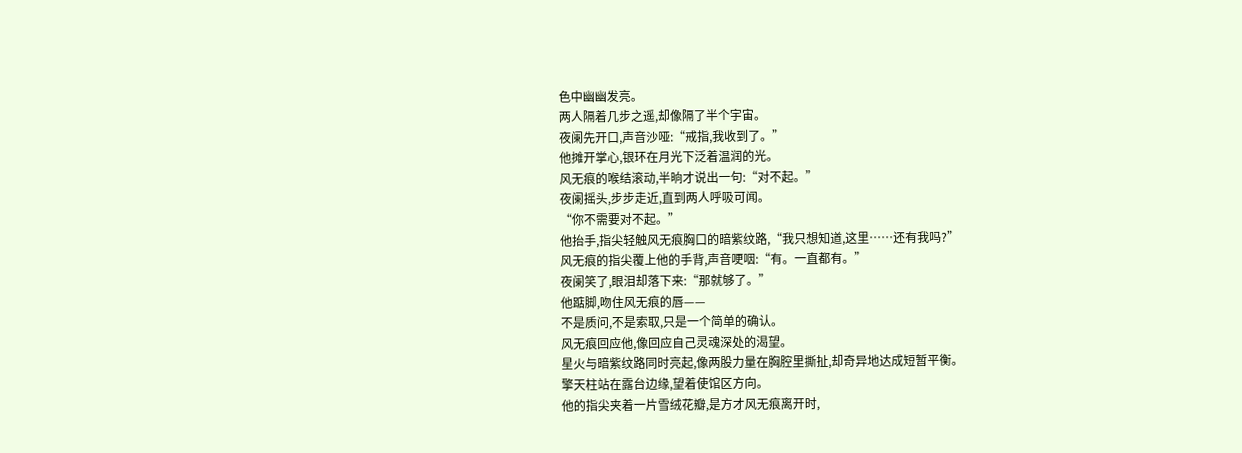色中幽幽发亮。
两人隔着几步之遥,却像隔了半个宇宙。
夜阑先开口,声音沙哑:“戒指,我收到了。”
他摊开掌心,银环在月光下泛着温润的光。
风无痕的喉结滚动,半晌才说出一句:“对不起。”
夜阑摇头,步步走近,直到两人呼吸可闻。
“你不需要对不起。”
他抬手,指尖轻触风无痕胸口的暗紫纹路,“我只想知道,这里……还有我吗?”
风无痕的指尖覆上他的手背,声音哽咽:“有。一直都有。”
夜阑笑了,眼泪却落下来:“那就够了。”
他踮脚,吻住风无痕的唇——
不是质问,不是索取,只是一个简单的确认。
风无痕回应他,像回应自己灵魂深处的渴望。
星火与暗紫纹路同时亮起,像两股力量在胸腔里撕扯,却奇异地达成短暂平衡。
擎天柱站在露台边缘,望着使馆区方向。
他的指尖夹着一片雪绒花瓣,是方才风无痕离开时,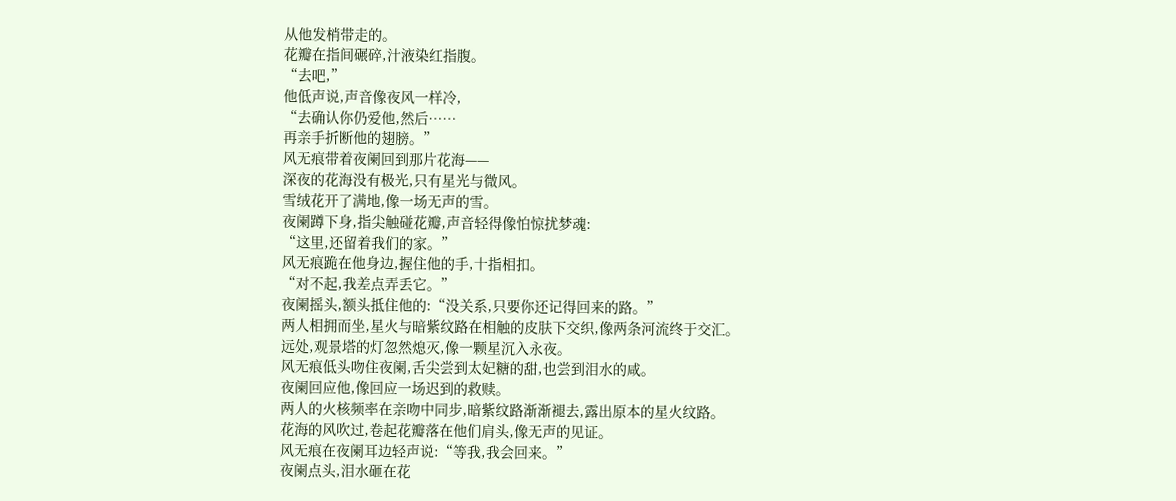从他发梢带走的。
花瓣在指间碾碎,汁液染红指腹。
“去吧,”
他低声说,声音像夜风一样冷,
“去确认你仍爱他,然后……
再亲手折断他的翅膀。”
风无痕带着夜阑回到那片花海——
深夜的花海没有极光,只有星光与微风。
雪绒花开了满地,像一场无声的雪。
夜阑蹲下身,指尖触碰花瓣,声音轻得像怕惊扰梦魂:
“这里,还留着我们的家。”
风无痕跪在他身边,握住他的手,十指相扣。
“对不起,我差点弄丢它。”
夜阑摇头,额头抵住他的:“没关系,只要你还记得回来的路。”
两人相拥而坐,星火与暗紫纹路在相触的皮肤下交织,像两条河流终于交汇。
远处,观景塔的灯忽然熄灭,像一颗星沉入永夜。
风无痕低头吻住夜阑,舌尖尝到太妃糖的甜,也尝到泪水的咸。
夜阑回应他,像回应一场迟到的救赎。
两人的火核频率在亲吻中同步,暗紫纹路渐渐褪去,露出原本的星火纹路。
花海的风吹过,卷起花瓣落在他们肩头,像无声的见证。
风无痕在夜阑耳边轻声说:“等我,我会回来。”
夜阑点头,泪水砸在花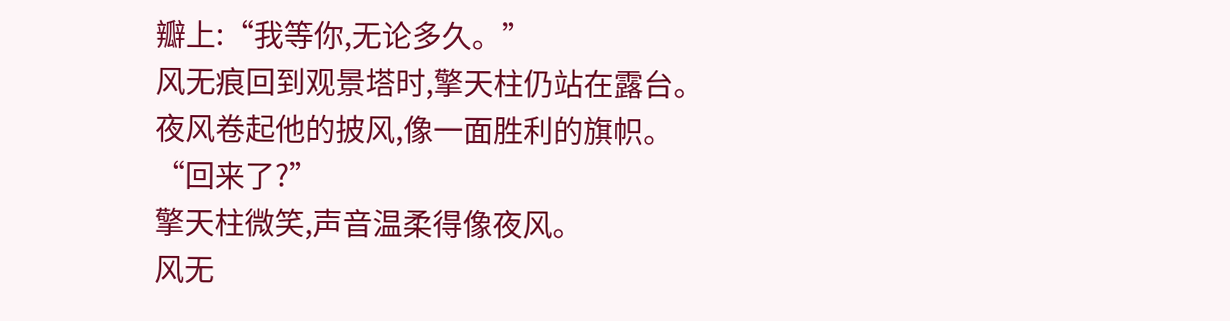瓣上:“我等你,无论多久。”
风无痕回到观景塔时,擎天柱仍站在露台。
夜风卷起他的披风,像一面胜利的旗帜。
“回来了?”
擎天柱微笑,声音温柔得像夜风。
风无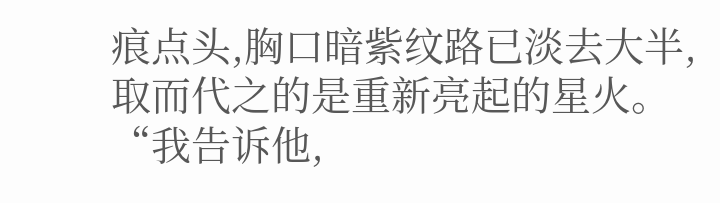痕点头,胸口暗紫纹路已淡去大半,取而代之的是重新亮起的星火。
“我告诉他,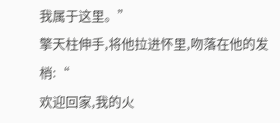我属于这里。”
擎天柱伸手,将他拉进怀里,吻落在他的发梢:“
欢迎回家,我的火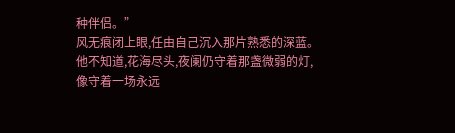种伴侣。”
风无痕闭上眼,任由自己沉入那片熟悉的深蓝。
他不知道,花海尽头,夜阑仍守着那盏微弱的灯,
像守着一场永远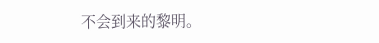不会到来的黎明。